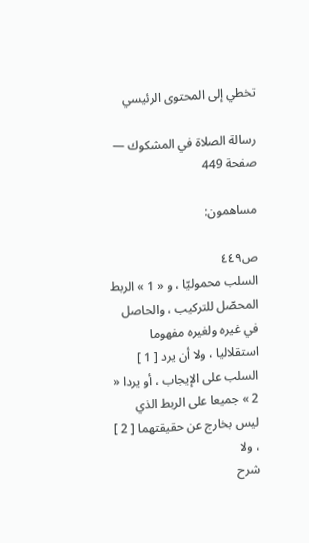تخطي إلى المحتوى الرئيسي

رسالة الصلاة في المشكوك — صفحة 449

مساهمون:

ص٤٤٩
السلب محموليّا ، و « 1 » الربط المحصّل للتركيب ، والحاصل في غيره ولغيره مفهوما استقلاليا ، ولا أن يرد [ 1 ] السلب على الإيجاب ، أو يردا « 2 » جميعا على الربط الذي ليس بخارج عن حقيقتهما [ 2 ] ، ولا
شرح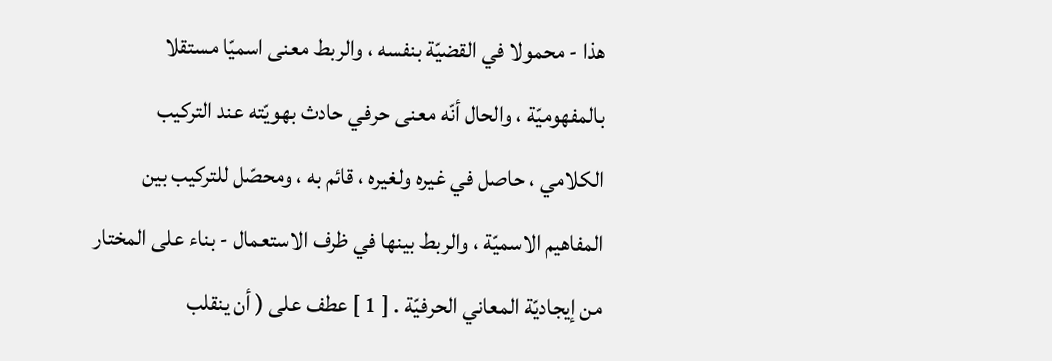هذا - محمولا في القضيّة بنفسه ، والربط معنى اسميّا مستقلا بالمفهوميّة ، والحال أنّه معنى حرفي حادث بهويّته عند التركيب الكلامي ، حاصل في غيره ولغيره ، قائم به ، ومحصّل للتركيب بين المفاهيم الاسميّة ، والربط بينها في ظرف الاستعمال - بناء على المختار من إيجاديّة المعاني الحرفيّة . [ 1 ] عطف على ( أن ينقلب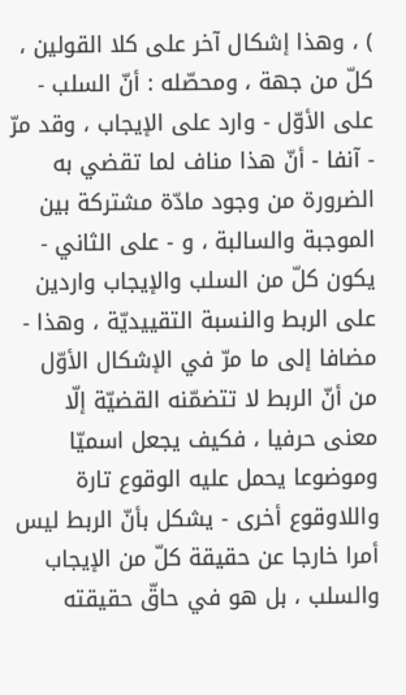) ، وهذا إشكال آخر على كلا القولين ، كلّ من جهة ، ومحصّله : أنّ السلب - على الأوّل - وارد على الإيجاب ، وقد مرّ - آنفا - أنّ هذا مناف لما تقضي به الضرورة من وجود مادّة مشتركة بين الموجبة والسالبة ، و - على الثاني - يكون كلّ من السلب والإيجاب واردين على الربط والنسبة التقييديّة ، وهذا - مضافا إلى ما مرّ في الإشكال الأوّل من أنّ الربط لا تتضمّنه القضيّة إلّا معنى حرفيا ، فكيف يجعل اسميّا وموضوعا يحمل عليه الوقوع تارة واللاوقوع أخرى - يشكل بأنّ الربط ليس أمرا خارجا عن حقيقة كلّ من الإيجاب والسلب ، بل هو في حاقّ حقيقته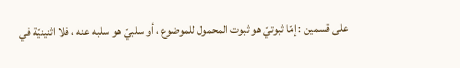على قسمين : إمّا ثبوتيّ هو ثبوت المحمول للموضوع ، أو سلبيّ هو سلبه عنه ، فلا اثنينيّة في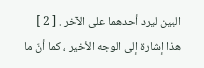البين ليرد أحدهما على الآخر . [ 2 ] هذا إشارة إلى الوجه الأخير ، كما أنّ ما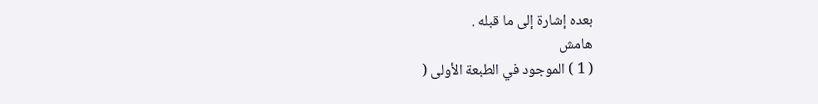بعده إشارة إلى ما قبله .
هامش
( 1 ) الموجود في الطبعة الأولى (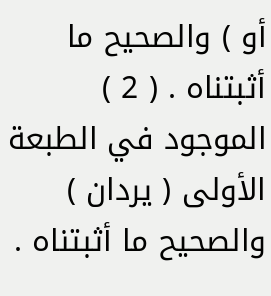أو ) والصحيح ما أثبتناه . ( 2 ) الموجود في الطبعة الأولى ( يردان ) والصحيح ما أثبتناه .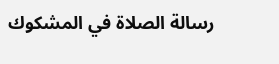رسالة الصلاة في المشكوك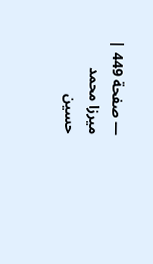— صفحة 449 | ميرزا محمد حسين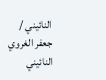النائيني / جعفر الغروي النائيني